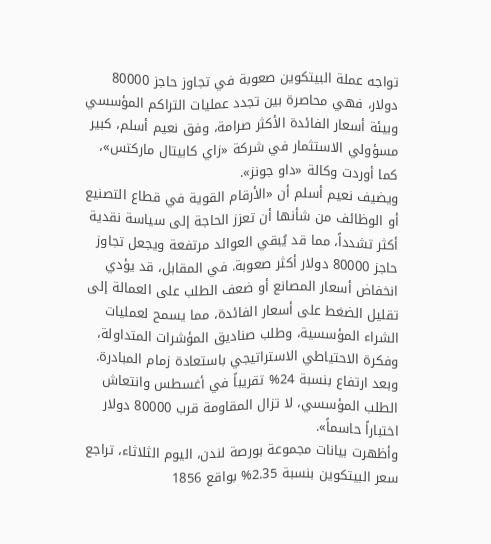تواجه عملة البيتكوين صعوبة في تجاوز حاجز 80000 دولار، فهي محاصرة بين تجدد عمليات التراكم المؤسسي وبيئة أسعار الفائدة الأكثر صرامة، وفق نعيم أسلم، كبير مسؤولي الاستثمار في شركة «زاي كابيتال ماركتس»، كما أوردت وكالة «داو جونز».
ويضيف نعيم أسلم أن «الأرقام القوية في قطاع التصنيع أو الوظائف من شأنها أن تعزز الحاجة إلى سياسة نقدية أكثر تشدداً، مما قد يُبقي العوائد مرتفعة ويجعل تجاوز حاجز 80000 دولار أكثر صعوبة. في المقابل، قد يؤدي انخفاض أسعار المصانع أو ضعف الطلب على العمالة إلى تقليل الضغط على أسعار الفائدة، مما يسمح لعمليات الشراء المؤسسية، وطلب صناديق المؤشرات المتداولة، وفكرة الاحتياطي الاستراتيجي باستعادة زمام المبادرة. وبعد ارتفاع بنسبة 24% تقريباً في أغسطس وانتعاش الطلب المؤسسي، لا تزال المقاومة قرب 80000 دولار اختباراً حاسماً».
وأظهرت بيانات مجموعة بورصة لندن، اليوم الثلاثاء، تراجع سعر البيتكوين بنسبة 2.35% بواقع 1856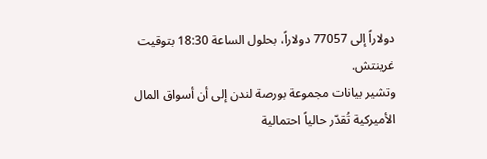دولاراً إلى 77057 دولاراً، بحلول الساعة 18:30 بتوقيت غرينتش.
وتشير بيانات مجموعة بورصة لندن إلى أن أسواق المال الأميركية تُقدّر حالياً احتمالية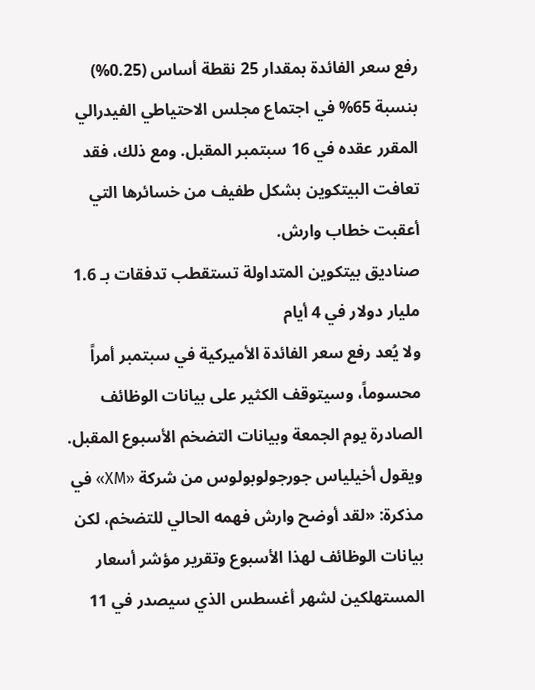رفع سعر الفائدة بمقدار 25 نقطة أساس (0.25%) بنسبة 65% في اجتماع مجلس الاحتياطي الفيدرالي المقرر عقده في 16 سبتمبر المقبل. ومع ذلك، فقد تعافت البيتكوين بشكل طفيف من خسائرها التي أعقبت خطاب وارش.
صناديق بيتكوين المتداولة تستقطب تدفقات بـ 1.6 مليار دولار في 4 أيام
ولا يُعد رفع سعر الفائدة الأميركية في سبتمبر أمراً محسوماً، وسيتوقف الكثير على بيانات الوظائف الصادرة يوم الجمعة وبيانات التضخم الأسبوع المقبل.
ويقول أخيلياس جورجولوبولوس من شركة «XM» في مذكرة: «لقد أوضح وارش فهمه الحالي للتضخم، لكن بيانات الوظائف لهذا الأسبوع وتقرير مؤشر أسعار المستهلكين لشهر أغسطس الذي سيصدر في 11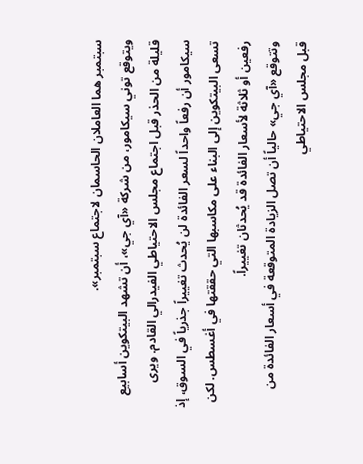سبتمبر هما العاملان الحاسمان لاجتماع سبتمبر».
ويتوقع توني سيكامور، من شركة «آي جي»، أن تشهد البيتكوين أسابيع قليلة من الحذر قبل اجتماع مجلس الاحتياطي الفيدرالي القادم. ويرى سيكامور أن رفعاً واحداً لسعر الفائدة لن يُحدث تغييراً جذرياً في السوق، إذ تسعى البيتكوين إلى البناء على مكاسبها التي حققتها في أغسطس. لكن رفعين أو ثلاثة لأسعار الفائدة قد يُحدثان تغييراً.
وتتوقع «آي جي» حالياً أن تصل الزيادة المتوقعة في أسعار الفائدة من قبل مجلس الاحتياطي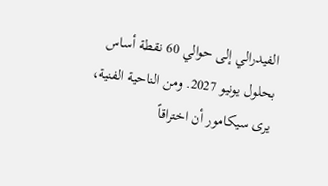الفيدرالي إلى حوالي 60 نقطة أساس بحلول يونيو 2027. ومن الناحية الفنية، يرى سيكامور أن اختراقاً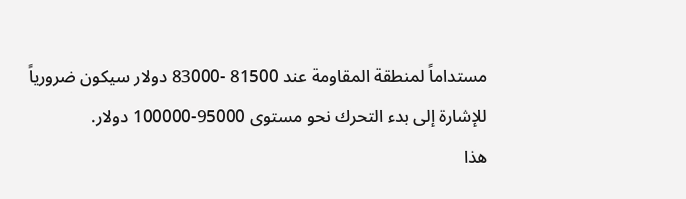مستداماً لمنطقة المقاومة عند 81500 -83000 دولار سيكون ضرورياً للإشارة إلى بدء التحرك نحو مستوى 95000-100000 دولار.
هذا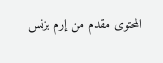المحتوى مقدم من إرم بزنس